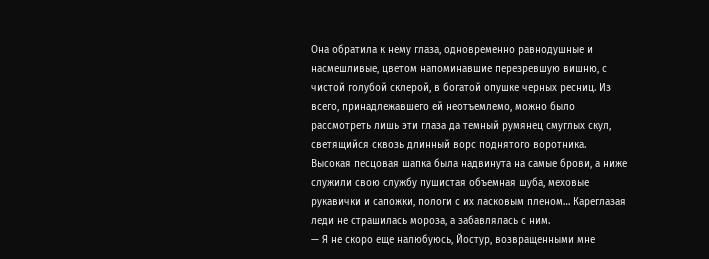Она обратила к нему глаза, одновременно равнодушные и насмешливые, цветом напоминавшие перезревшую вишню, с чистой голубой склерой, в богатой опушке черных ресниц. Из всего, принадлежавшего ей неотъемлемо, можно было рассмотреть лишь эти глаза да темный румянец смуглых скул, светящийся сквозь длинный ворс поднятого воротника. Высокая песцовая шапка была надвинута на самые брови, а ниже служили свою службу пушистая объемная шуба, меховые рукавички и сапожки, пологи с их ласковым пленом… Кареглазая леди не страшилась мороза, а забавлялась с ним.
— Я не скоро еще налюбуюсь, Йостур, возвращенными мне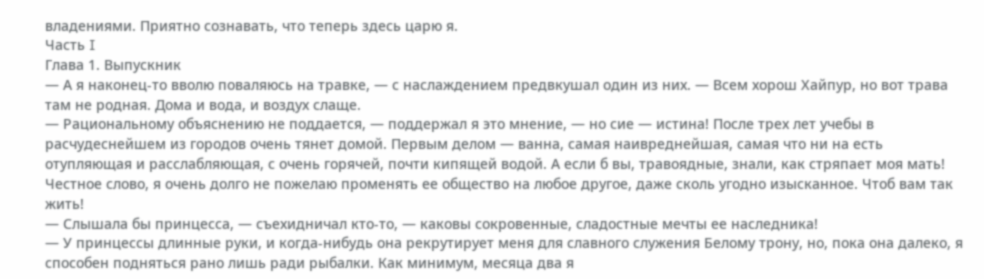владениями. Приятно сознавать, что теперь здесь царю я.
Часть I
Глава 1. Выпускник
— А я наконец-то вволю поваляюсь на травке, — с наслаждением предвкушал один из них. — Всем хорош Хайпур, но вот трава там не родная. Дома и вода, и воздух слаще.
— Рациональному объяснению не поддается, — поддержал я это мнение, — но сие — истина! После трех лет учебы в расчудеснейшем из городов очень тянет домой. Первым делом — ванна, самая наивреднейшая, самая что ни на есть отупляющая и расслабляющая, с очень горячей, почти кипящей водой. А если б вы, травоядные, знали, как стряпает моя мать! Честное слово, я очень долго не пожелаю променять ее общество на любое другое, даже сколь угодно изысканное. Чтоб вам так жить!
— Слышала бы принцесса, — съехидничал кто-то, — каковы сокровенные, сладостные мечты ее наследника!
— У принцессы длинные руки, и когда-нибудь она рекрутирует меня для славного служения Белому трону, но, пока она далеко, я способен подняться рано лишь ради рыбалки. Как минимум, месяца два я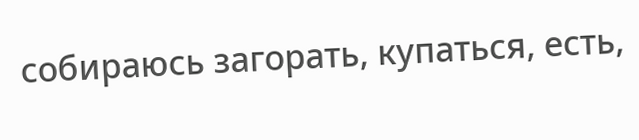собираюсь загорать, купаться, есть,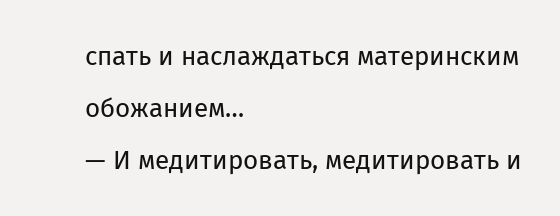спать и наслаждаться материнским обожанием…
— И медитировать, медитировать и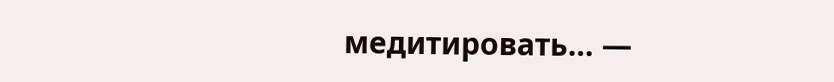медитировать… —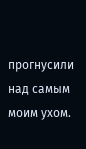прогнусили над самым моим ухом.